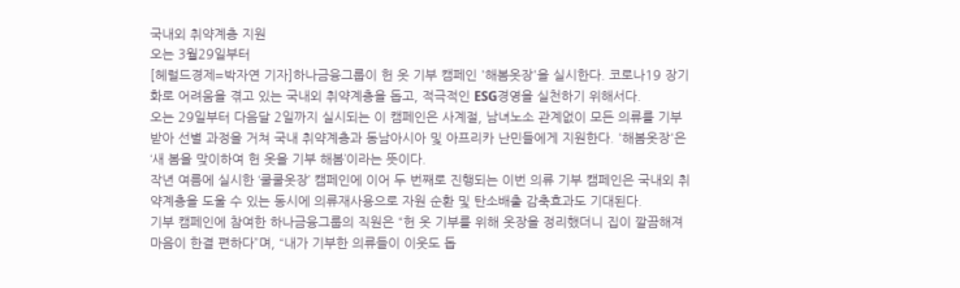국내외 취약계층 지원
오는 3월29일부터
[헤럴드경제=박자연 기자]하나금융그룹이 헌 옷 기부 캠페인 '해봄옷장'을 실시한다. 코로나19 장기화로 어려움을 겪고 있는 국내외 취약계층을 돕고, 적극적인 ESG경영을 실천하기 위해서다.
오는 29일부터 다음달 2일까지 실시되는 이 캠페인은 사계절, 남녀노소 관계없이 모든 의류를 기부 받아 선별 과정을 거쳐 국내 취약계층과 동남아시아 및 아프리카 난민들에게 지원한다. '해봄옷장'은 ‘새 봄을 맞이하여 헌 옷을 기부 해봄’이라는 뜻이다.
작년 여름에 실시한 ‘쿨쿨옷장’ 캠페인에 이어 두 번째로 진행되는 이번 의류 기부 캠페인은 국내외 취약계층을 도울 수 있는 동시에 의류재사용으로 자원 순환 및 탄소배출 감축효과도 기대된다.
기부 캠페인에 참여한 하나금융그룹의 직원은 “헌 옷 기부를 위해 옷장을 정리했더니 집이 깔끔해져 마음이 한결 편하다”며, “내가 기부한 의류들이 이웃도 돕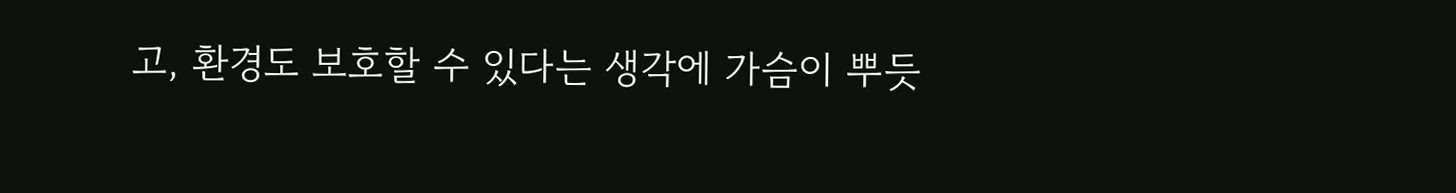고, 환경도 보호할 수 있다는 생각에 가슴이 뿌듯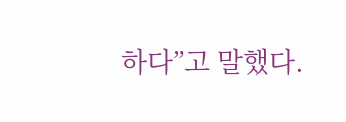하다”고 말했다.